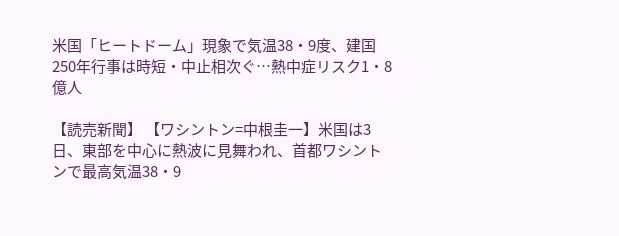米国「ヒートドーム」現象で気温38・9度、建国250年行事は時短・中止相次ぐ…熱中症リスク1・8億人

【読売新聞】 【ワシントン=中根圭一】米国は3日、東部を中心に熱波に見舞われ、首都ワシントンで最高気温38・9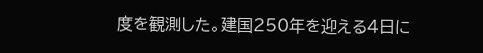度を観測した。建国250年を迎える4日に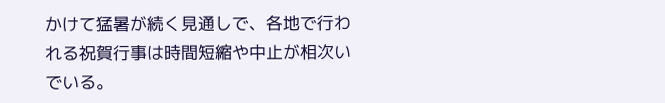かけて猛暑が続く見通しで、各地で行われる祝賀行事は時間短縮や中止が相次いでいる。